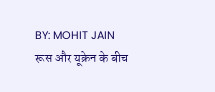BY: MOHIT JAIN
रूस और यूक्रेन के बीच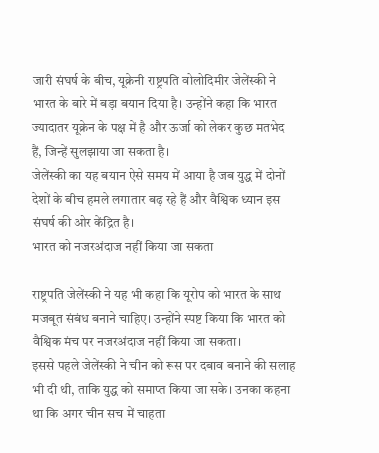जारी संघर्ष के बीच, यूक्रेनी राष्ट्रपति वोलोदिमीर जेलेंस्की ने भारत के बारे में बड़ा बयान दिया है। उन्होंने कहा कि भारत ज्यादातर यूक्रेन के पक्ष में है और ऊर्जा को लेकर कुछ मतभेद हैं, जिन्हें सुलझाया जा सकता है।
जेलेंस्की का यह बयान ऐसे समय में आया है जब युद्ध में दोनों देशों के बीच हमले लगातार बढ़ रहे हैं और वैश्विक ध्यान इस संघर्ष की ओर केंद्रित है।
भारत को नजरअंदाज नहीं किया जा सकता

राष्ट्रपति जेलेंस्की ने यह भी कहा कि यूरोप को भारत के साथ मजबूत संबंध बनाने चाहिए। उन्होंने स्पष्ट किया कि भारत को वैश्विक मंच पर नजरअंदाज नहीं किया जा सकता।
इससे पहले जेलेंस्की ने चीन को रूस पर दबाव बनाने की सलाह भी दी थी, ताकि युद्ध को समाप्त किया जा सके। उनका कहना था कि अगर चीन सच में चाहता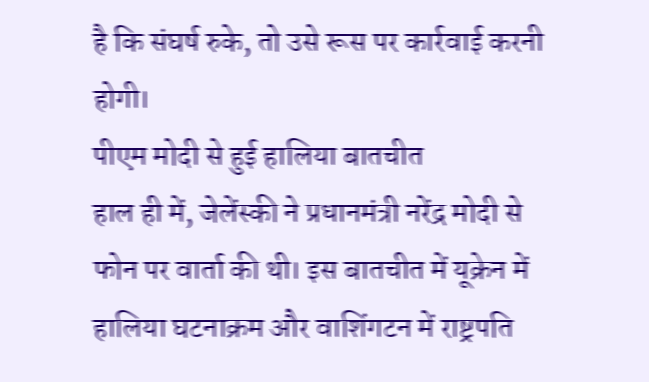है कि संघर्ष रुके, तो उसे रूस पर कार्रवाई करनी होगी।
पीएम मोदी से हुई हालिया बातचीत
हाल ही में, जेलेंस्की ने प्रधानमंत्री नरेंद्र मोदी से फोन पर वार्ता की थी। इस बातचीत में यूक्रेन में हालिया घटनाक्रम और वाशिंगटन में राष्ट्रपति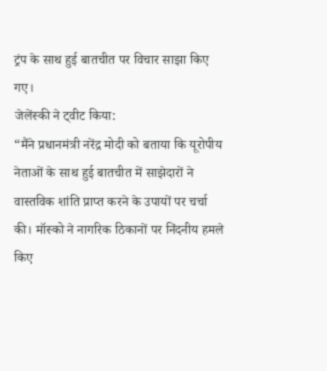ट्रंप के साथ हुई बातचीत पर विचार साझा किए गए।
जेलेंस्की ने ट्वीट किया:
“मैंने प्रधानमंत्री नरेंद्र मोदी को बताया कि यूरोपीय नेताओं के साथ हुई बातचीत में साझेदारों ने वास्तविक शांति प्राप्त करने के उपायों पर चर्चा की। मॉस्को ने नागरिक ठिकानों पर निंदनीय हमले किए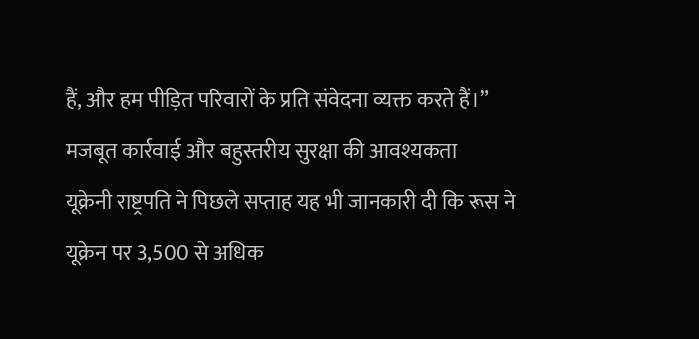हैं, और हम पीड़ित परिवारों के प्रति संवेदना व्यक्त करते हैं।”
मजबूत कार्रवाई और बहुस्तरीय सुरक्षा की आवश्यकता
यूक्रेनी राष्ट्रपति ने पिछले सप्ताह यह भी जानकारी दी कि रूस ने यूक्रेन पर 3,500 से अधिक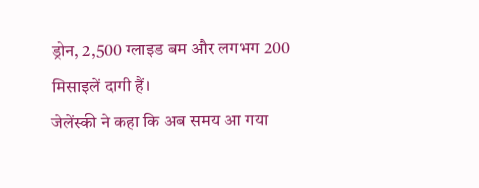ड्रोन, 2,500 ग्लाइड बम और लगभग 200 मिसाइलें दागी हैं।
जेलेंस्की ने कहा कि अब समय आ गया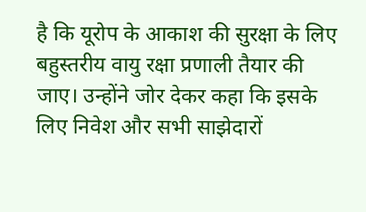है कि यूरोप के आकाश की सुरक्षा के लिए बहुस्तरीय वायु रक्षा प्रणाली तैयार की जाए। उन्होंने जोर देकर कहा कि इसके लिए निवेश और सभी साझेदारों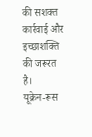की सशक्त कार्रवाई और इच्छाशक्ति की जरूरत है।
यूक्रेन-रूस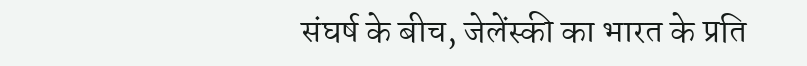संघर्ष के बीच, जेलेंस्की का भारत के प्रति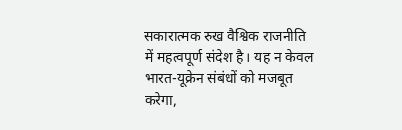सकारात्मक रुख वैश्विक राजनीति में महत्वपूर्ण संदेश है। यह न केवल भारत-यूक्रेन संबंधों को मजबूत करेगा,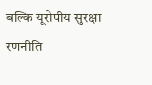बल्कि यूरोपीय सुरक्षा रणनीति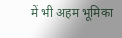में भी अहम भूमिका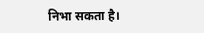निभा सकता है।